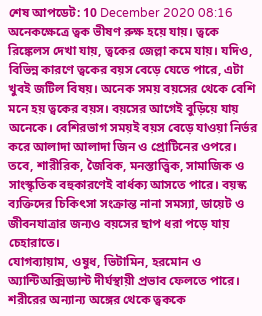শেষ আপডেট: 10 December 2020 08:16
অনেকক্ষেত্রে ত্বক ভীষণ রুক্ষ হয়ে যায়। ত্বকে রিঙ্কেলস দেখা যায়, ত্বকের জেল্লা কমে যায়। যদিও, বিভিন্ন কারণে ত্বকের বয়স বেড়ে যেতে পারে, এটা খুবই জটিল বিষয়। অনেক সময় বয়সের থেকে বেশি মনে হয় ত্বকের বয়স। বয়সের আগেই বুড়িয়ে যায় অনেকে। বেশিরভাগ সময়ই বয়স বেড়ে যাওয়া নির্ভর করে আলাদা আলাদা জিন ও প্রোটিনের ওপরে। তবে, শারীরিক, জৈবিক, মনস্তাত্ত্বিক, সামাজিক ও সাংস্কৃতিক বহুকারণেই বার্ধক্য আসতে পারে। বয়স্ক ব্যক্তিদের চিকিৎসা সংক্রান্ত নানা সমস্যা, ডায়েট ও জীবনযাত্রার জন্যও বয়সের ছাপ ধরা পড়ে যায় চেহারাতে।
যোগব্যায়াম, ওষুধ, ভিটামিন, হরমোন ও অ্যান্টিঅক্সিড্যান্ট দীর্ঘস্থায়ী প্রভাব ফেলতে পারে। শরীরের অন্যান্য অঙ্গের থেকে ত্বককে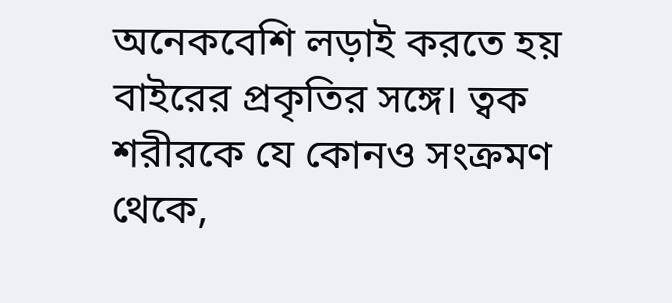অনেকবেশি লড়াই করতে হয় বাইরের প্রকৃতির সঙ্গে। ত্বক শরীরকে যে কোনও সংক্রমণ থেকে,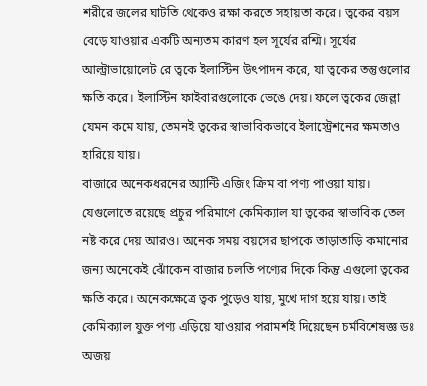শরীরে জলের ঘাটতি থেকেও রক্ষা করতে সহায়তা করে। ত্বকের বয়স বেড়ে যাওয়ার একটি অন্যতম কারণ হল সূর্যের রশ্মি। সূর্যের আল্ট্রাভায়োলেট রে ত্বকে ইলাস্টিন উৎপাদন করে, যা ত্বকের তন্তুগুলোর ক্ষতি করে। ইলাস্টিন ফাইবারগুলোকে ভেঙে দেয়। ফলে ত্বকের জেল্লা যেমন কমে যায়, তেমনই ত্বকের স্বাভাবিকভাবে ইলাস্ট্রেশনের ক্ষমতাও হারিয়ে যায়।
বাজারে অনেকধরনের অ্যান্টি এজিং ক্রিম বা পণ্য পাওয়া যায়। যেগুলোতে রয়েছে প্রচুর পরিমাণে কেমিক্যাল যা ত্বকের স্বাভাবিক তেল নষ্ট করে দেয় আরও। অনেক সময় বয়সের ছাপকে তাড়াতাড়ি কমানোর জন্য অনেকেই ঝোঁকেন বাজার চলতি পণ্যের দিকে কিন্তু এগুলো ত্বকের ক্ষতি করে। অনেকক্ষেত্রে ত্বক পুড়েও যায়, মুখে দাগ হয়ে যায়। তাই কেমিক্যাল যুক্ত পণ্য এড়িয়ে যাওয়ার পরামর্শই দিয়েছেন চর্মবিশেষজ্ঞ ডঃ অজয়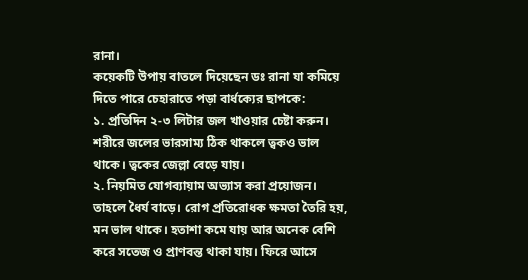রানা।
কয়েকটি উপায় বাতলে দিয়েছেন ডঃ রানা যা কমিয়ে দিতে পারে চেহারাতে পড়া বার্ধক্যের ছাপকে:
১. প্রতিদিন ২-৩ লিটার জল খাওয়ার চেষ্টা করুন। শরীরে জলের ভারসাম্য ঠিক থাকলে ত্বকও ভাল থাকে। ত্বকের জেল্লা বেড়ে যায়।
২. নিয়মিত যোগব্যায়াম অভ্যাস করা প্রয়োজন। তাহলে ধৈর্য বাড়ে। রোগ প্রতিরোধক ক্ষমতা তৈরি হয়, মন ভাল থাকে। হতাশা কমে যায় আর অনেক বেশি করে সতেজ ও প্রাণবন্ত থাকা যায়। ফিরে আসে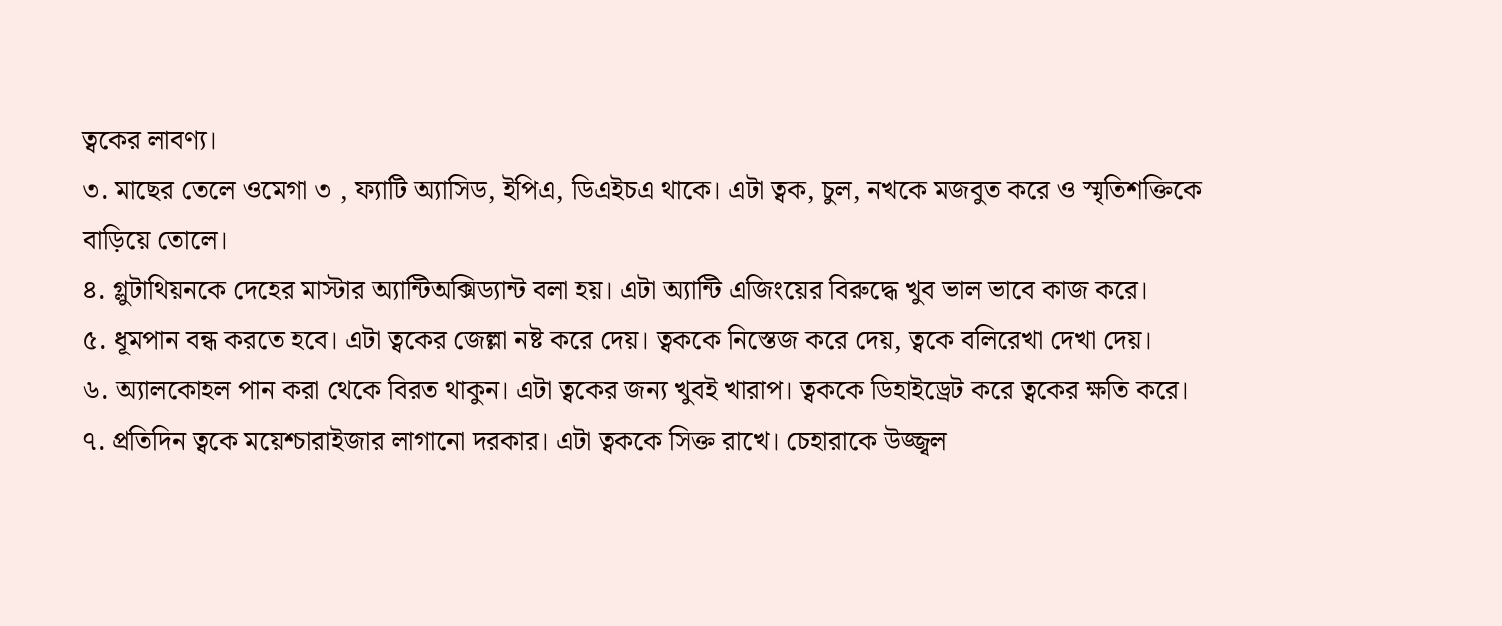ত্বকের লাবণ্য।
৩. মাছের তেলে ওমেগা ৩ , ফ্যাটি অ্যাসিড, ইপিএ, ডিএইচএ থাকে। এটা ত্বক, চুল, নখকে মজবুত করে ও স্মৃতিশক্তিকে বাড়িয়ে তোলে।
৪. গ্লুটাথিয়নকে দেহের মাস্টার অ্যান্টিঅক্সিড্যান্ট বলা হয়। এটা অ্যান্টি এজিংয়ের বিরুদ্ধে খুব ভাল ভাবে কাজ করে।
৫. ধূমপান বন্ধ করতে হবে। এটা ত্বকের জেল্লা নষ্ট করে দেয়। ত্বককে নিস্তেজ করে দেয়, ত্বকে বলিরেখা দেখা দেয়।
৬. অ্যালকোহল পান করা থেকে বিরত থাকুন। এটা ত্বকের জন্য খুবই খারাপ। ত্বককে ডিহাইড্রেট করে ত্বকের ক্ষতি করে।
৭. প্রতিদিন ত্বকে ময়েশ্চারাইজার লাগানো দরকার। এটা ত্বককে সিক্ত রাখে। চেহারাকে উজ্জ্বল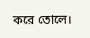করে তোলে।